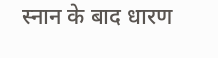स्नान के बाद धारण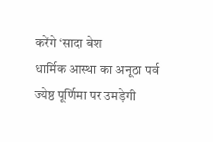करेंगे ‘सादा बेश
धार्मिक आस्था का अनूठा पर्व
ज्येष्ठ पूर्णिमा पर उमड़ेगी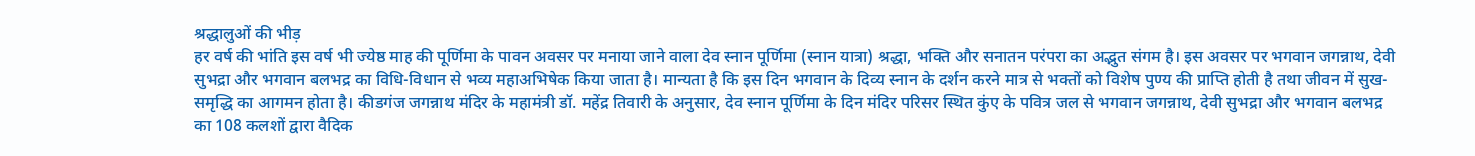श्रद्धालुओं की भीड़
हर वर्ष की भांति इस वर्ष भी ज्येष्ठ माह की पूर्णिमा के पावन अवसर पर मनाया जाने वाला देव स्नान पूर्णिमा (स्नान यात्रा) श्रद्धा, भक्ति और सनातन परंपरा का अद्भुत संगम है। इस अवसर पर भगवान जगन्नाथ, देवी सुभद्रा और भगवान बलभद्र का विधि-विधान से भव्य महाअभिषेक किया जाता है। मान्यता है कि इस दिन भगवान के दिव्य स्नान के दर्शन करने मात्र से भक्तों को विशेष पुण्य की प्राप्ति होती है तथा जीवन में सुख-समृद्धि का आगमन होता है। कीडगंज जगन्नाथ मंदिर के महामंत्री डॉ. महेंद्र तिवारी के अनुसार, देव स्नान पूर्णिमा के दिन मंदिर परिसर स्थित कुंए के पवित्र जल से भगवान जगन्नाथ, देवी सुभद्रा और भगवान बलभद्र का 108 कलशों द्वारा वैदिक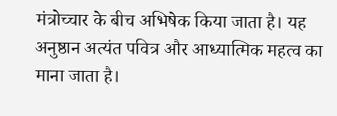मंत्रोच्चार के बीच अभिषेक किया जाता है। यह अनुष्ठान अत्यंत पवित्र और आध्यात्मिक महत्व का माना जाता है।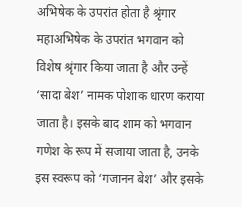अभिषेक के उपरांत होता है श्रृंगार
महाअभिषेक के उपरांत भगवान को विशेष श्रृंगार किया जाता है और उन्हें ‘सादा बेश’ नामक पोशाक धारण कराया जाता है। इसके बाद शाम को भगवान गणेश के रूप में सजाया जाता है, उनके इस स्वरूप को ‘गजानन बेश’ और इसके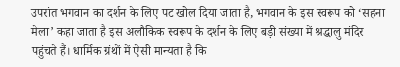उपरांत भगवान का दर्शन के लिए पट खोल दिया जाता है, भगवान के इस स्वरूप को ‘सहना मेला’ कहा जाता है इस अलौकिक स्वरूप के दर्शन के लिए बड़ी संख्या में श्रद्धालु मंदिर पहुंचते हैं। धार्मिक ग्रंथों में ऐसी मान्यता है कि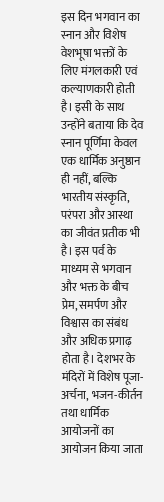इस दिन भगवान का स्नान और विशेष वेशभूषा भक्तों के लिए मंगलकारी एवं कल्याणकारी होती है। इसी के साथ उन्होंने बताया कि देव स्नान पूर्णिमा केवल एक धार्मिक अनुष्ठान ही नहीं, बल्कि भारतीय संस्कृति, परंपरा और आस्था का जीवंत प्रतीक भी है। इस पर्व के माध्यम से भगवान और भक्त के बीच प्रेम, समर्पण और विश्वास का संबंध और अधिक प्रगाढ़ होता है। देशभर के मंदिरों में विशेष पूजा-अर्चना, भजन-कीर्तन तथा धार्मिक आयोजनों का आयोजन किया जाता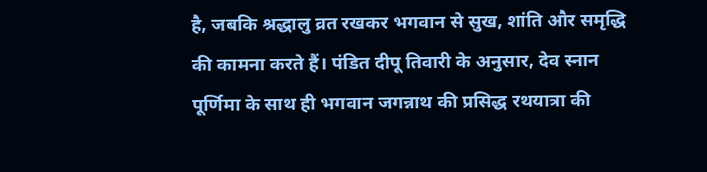है, जबकि श्रद्धालु व्रत रखकर भगवान से सुख, शांति और समृद्धि की कामना करते हैं। पंडित दीपू तिवारी के अनुसार, देव स्नान पूर्णिमा के साथ ही भगवान जगन्नाथ की प्रसिद्ध रथयात्रा की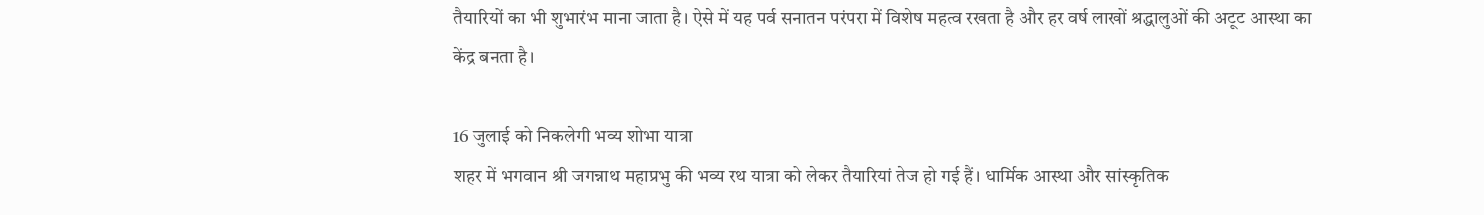तैयारियों का भी शुभारंभ माना जाता है। ऐसे में यह पर्व सनातन परंपरा में विशेष महत्व रखता है और हर वर्ष लाखों श्रद्धालुओं की अटूट आस्था का केंद्र बनता है।

16 जुलाई को निकलेगी भव्य शोभा यात्रा
शहर में भगवान श्री जगन्नाथ महाप्रभु की भव्य रथ यात्रा को लेकर तैयारियां तेज हो गई हैं। धार्मिक आस्था और सांस्कृतिक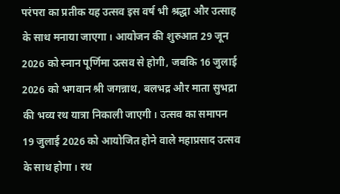परंपरा का प्रतीक यह उत्सव इस वर्ष भी श्रद्धा और उत्साह के साथ मनाया जाएगा। आयोजन की शुरुआत 29 जून 2026 को स्नान पूर्णिमा उत्सव से होगी, जबकि 16 जुलाई 2026 को भगवान श्री जगन्नाथ, बलभद्र और माता सुभद्रा की भव्य रथ यात्रा निकाली जाएगी। उत्सव का समापन 19 जुलाई 2026 को आयोजित होने वाले महाप्रसाद उत्सव के साथ होगा। रथ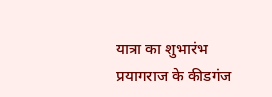यात्रा का शुभारंभ प्रयागराज के कीडगंज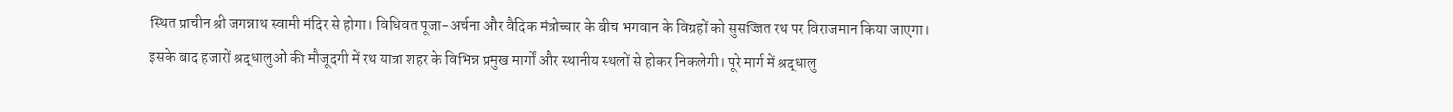स्थित प्राचीन श्री जगन्नाथ स्वामी मंदिर से होगा। विधिवत पूजा-अर्चना और वैदिक मंत्रोच्चार के बीच भगवान के विग्रहों को सुसज्जित रथ पर विराजमान किया जाएगा। इसके बाद हजारों श्रद्धालुओं की मौजूदगी में रथ यात्रा शहर के विभिन्न प्रमुख मार्गों और स्थानीय स्थलों से होकर निकलेगी। पूरे मार्ग में श्रद्धालु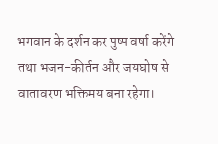भगवान के दर्शन कर पुष्प वर्षा करेंगे तथा भजन-कीर्तन और जयघोष से वातावरण भक्तिमय बना रहेगा।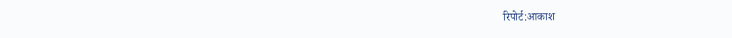रिपोर्ट:आकाश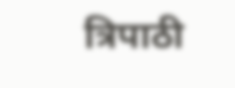त्रिपाठी